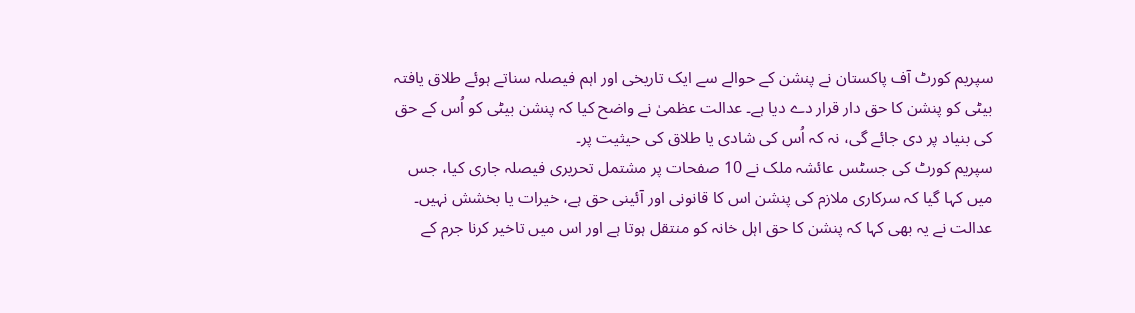سپریم کورٹ آف پاکستان نے پنشن کے حوالے سے ایک تاریخی اور اہم فیصلہ سناتے ہوئے طلاق یافتہ بیٹی کو پنشن کا حق دار قرار دے دیا ہے۔ عدالت عظمیٰ نے واضح کیا کہ پنشن بیٹی کو اُس کے حق کی بنیاد پر دی جائے گی، نہ کہ اُس کی شادی یا طلاق کی حیثیت پر۔
سپریم کورٹ کی جسٹس عائشہ ملک نے 10 صفحات پر مشتمل تحریری فیصلہ جاری کیا، جس میں کہا گیا کہ سرکاری ملازم کی پنشن اس کا قانونی اور آئینی حق ہے، خیرات یا بخشش نہیں۔ عدالت نے یہ بھی کہا کہ پنشن کا حق اہل خانہ کو منتقل ہوتا ہے اور اس میں تاخیر کرنا جرم کے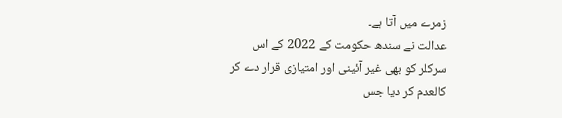زمرے میں آتا ہے۔
عدالت نے سندھ حکومت کے 2022 کے اس سرکلر کو بھی غیر آئینی اور امتیازی قرار دے کر کالعدم کر دیا جس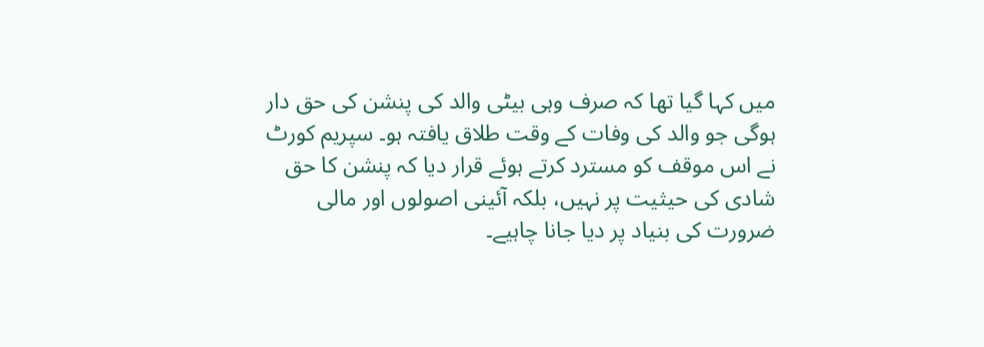میں کہا گیا تھا کہ صرف وہی بیٹی والد کی پنشن کی حق دار ہوگی جو والد کی وفات کے وقت طلاق یافتہ ہو۔ سپریم کورٹ نے اس موقف کو مسترد کرتے ہوئے قرار دیا کہ پنشن کا حق شادی کی حیثیت پر نہیں، بلکہ آئینی اصولوں اور مالی ضرورت کی بنیاد پر دیا جانا چاہیے۔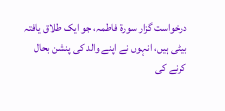درخواست گزار سورۃ فاطمہ، جو ایک طلاق یافتہ بیٹی ہیں، انہوں نے اپنے والد کی پنشن بحال کرنے کی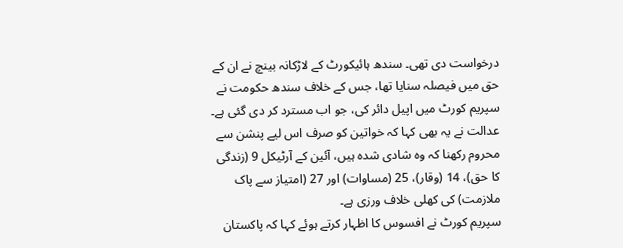درخواست دی تھی۔ سندھ ہائیکورٹ کے لاڑکانہ بینچ نے ان کے حق میں فیصلہ سنایا تھا، جس کے خلاف سندھ حکومت نے سپریم کورٹ میں اپیل دائر کی، جو اب مسترد کر دی گئی ہے۔
عدالت نے یہ بھی کہا کہ خواتین کو صرف اس لیے پنشن سے محروم رکھنا کہ وہ شادی شدہ ہیں، آئین کے آرٹیکل 9 (زندگی کا حق)، 14 (وقار)، 25 (مساوات) اور 27 (امتیاز سے پاک ملازمت) کی کھلی خلاف ورزی ہے۔
سپریم کورٹ نے افسوس کا اظہار کرتے ہوئے کہا کہ پاکستان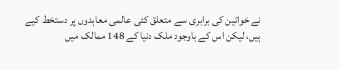نے خواتین کی برابری سے متعلق کئی عالمی معاہدوں پر دستخط کیے ہیں، لیکن اس کے باوجود ملک دنیا کے 148 ممالک میں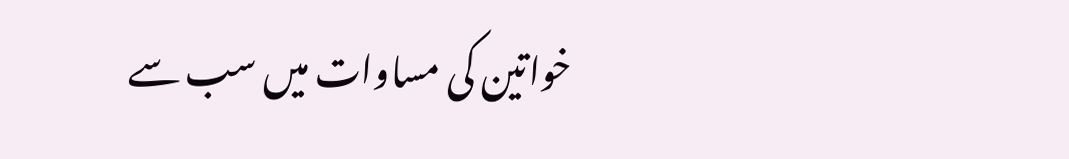خواتین کی مساوات میں سب سے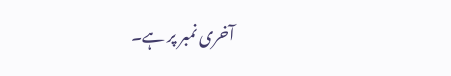آخری نمبر پر ہے۔